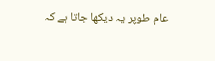عام طوپر یہ دیکھا جاتا ہے کہ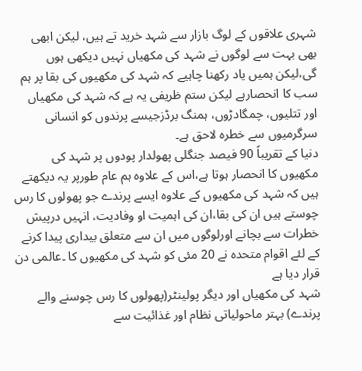شہری علاقوں کے لوگ بازار سے شہد خرید تے ہیں، لیکن ابھی بھی بہت سے لوگوں نے شہد کی مکھیاں نہیں دیکھی ہوں گی،لیکن ہمیں یاد رکھنا چاہیے کہ شہد کی مکھیوں کی بقا پر ہم سب کا انحصارہے لیکن ستم ظریفی یہ ہے کہ شہد کی مکھیاں اور تتلیوں، چمگادڑوں، ہمنگ برڈزجیسے پرندوں کو انسانی سرگرمیوں سے خطرہ لاحق ہے۔
دنیا کے تقریباً 90 فیصد جنگلی پھولدار پودوں پر شہد کی مکھیوں کا انحصار ہوتا ہے،اس کے علاوہ ہم عام طورپر یہ دیکھتے ہیں کہ شہد کی مکھیوں کے علاوہ ایسے پرندے جو پھولوں کا رس چوستے ہیں ان کی بقا،ان کی اہمیت او وفادیت، انہیں درپیش خطرات سے بچانے اورلوگوں میں ان سے متعلق بیداری پیدا کرنے کے لئے اقوام متحدہ نے 20 مئی کو شہد کی مکھیوں کا ۔عالمی دن قرار دیا ہے
شہد کی مکھیاں اور دیگر پولینٹر(پھولوں کا رس چوسنے والے پرندے) بہتر ماحولیاتی نظام اور غذائیت سے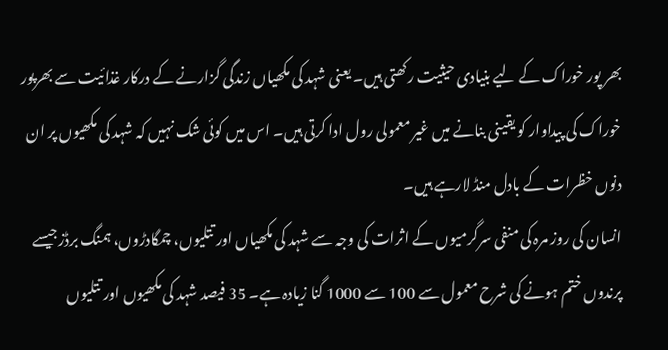بھر پور خوراک کے لیے بنیادی حیثیت رکھتی ہیں۔ یعنی شہد کی مکھیاں زندگی گزارنے کے درکار غذائیت سے بھرپور خوراک کی پیداوار کو یقینی بنانے میں غیر معمولی رول ادا کرتی ہیں۔ اس میں کوئی شک نہیں کہ شہد کی مکھیوں پر ان دنوں خظرات کے بادل منڈ لارہے ہیں۔
انسان کی روز مرہ کی منفی سرگرمیوں کے اثرات کی وجہ سے شہد کی مکھیاں اور تتلیوں، چمگادڑوں، ہمنگ برڈزجیسے پرندوں ختم ہونے کی شرح معمول سے 100 سے 1000 گنا زیادہ ہے۔ 35 فیصد شہد کی مکھیوں اور تتلیوں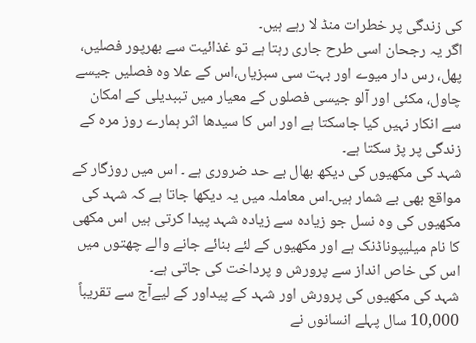کی زندگی پر خطرات منڈ لا رہے ہیں۔
اگر یہ رجحان اسی طرح جاری رہتا ہے تو غذائیت سے بھرپور فصلیں، پھل، رس دار میوے اور بہت سی سبزیاں،اس کے علا وہ فصلیں جیسے چاول، مکئی اور آلو جیسی فصلوں کے معیار میں تببدیلی کے امکان سے انکار نہیں کیا جاسکتا ہے اور اس کا سیدھا اثر ہمارے روز مرہ کے زندگی پر پڑ سکتا ہے۔
شہد کی مکھیوں کی دیکھ بھال بے حد ضروری ہے ۔ اس میں روزگار کے مواقع بھی بے شمار ہیں۔اس معاملہ میں یہ دیکھا جاتا ہے کہ شہد کی مکھیوں کی وہ نسل جو زیادہ سے زیادہ شہد پیدا کرتی ہیں اس مکھی کا نام میلیپوناڈنک ہے اور مکھیوں کے لئے بنائے جانے والے چھتوں میں اس کی خاص انداز سے پرورش و پرداخت کی جاتی ہے۔
شہد کی مکھیوں کی پرورش اور شہد کے پیداور کے لیےآج سے تقریباً 10,000 سال پہلے انسانوں نے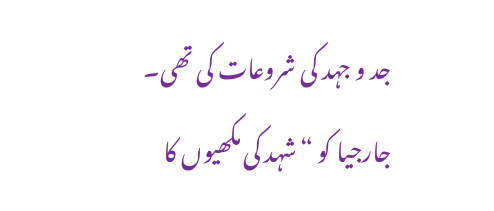جد و جہد کی شروعات کی تھی۔ جارجیا کو “شہد کی مکھیوں کا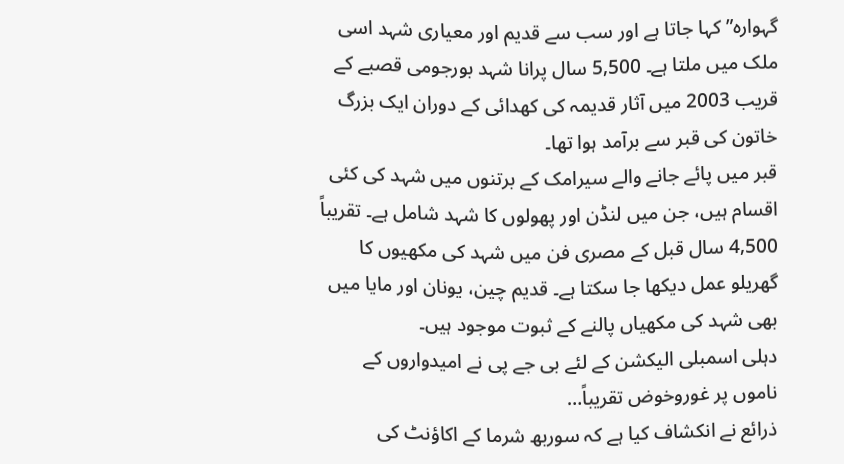گہوارہ” کہا جاتا ہے اور سب سے قدیم اور معیاری شہد اسی ملک میں ملتا ہے۔ 5,500 سال پرانا شہد بورجومی قصبے کے قریب 2003 میں آثار قدیمہ کی کھدائی کے دوران ایک بزرگ خاتون کی قبر سے برآمد ہوا تھا۔
قبر میں پائے جانے والے سیرامک کے برتنوں میں شہد کی کئی اقسام ہیں، جن میں لنڈن اور پھولوں کا شہد شامل ہے۔ تقریباً 4,500 سال قبل کے مصری فن میں شہد کی مکھیوں کا گھریلو عمل دیکھا جا سکتا ہے۔ قدیم چین، یونان اور مایا میں بھی شہد کی مکھیاں پالنے کے ثبوت موجود ہیں۔
دہلی اسمبلی الیکشن کے لئے بی جے پی نے امیدواروں کے ناموں پر غوروخوض تقریباً…
ذرائع نے انکشاف کیا ہے کہ سوربھ شرما کے اکاؤنٹ کی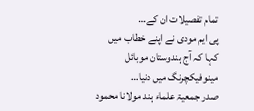تمام تفصیلات ان کے…
پی ایم مودی نے اپنے خطاب میں کہا کہ آج ہندوستان موبائل مینوفیکچرنگ میں دنیا…
صدر جمعیۃ علماء ہند مولانا محمود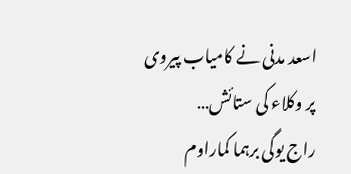اسعد مدنی نے کامیاب پیروی پر وکلاء کی ستائش…
راج یوگی برہما کماراوم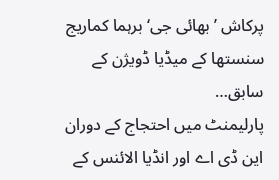پرکاش ’بھائی جی‘ برہما کماریج سنستھا کے میڈیا ڈویژن کے سابق…
پارلیمنٹ میں احتجاج کے دوران این ڈی اے اور انڈیا الائنس کے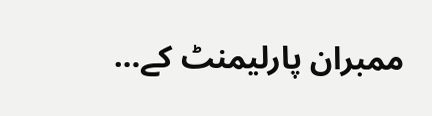ممبران پارلیمنٹ کے…